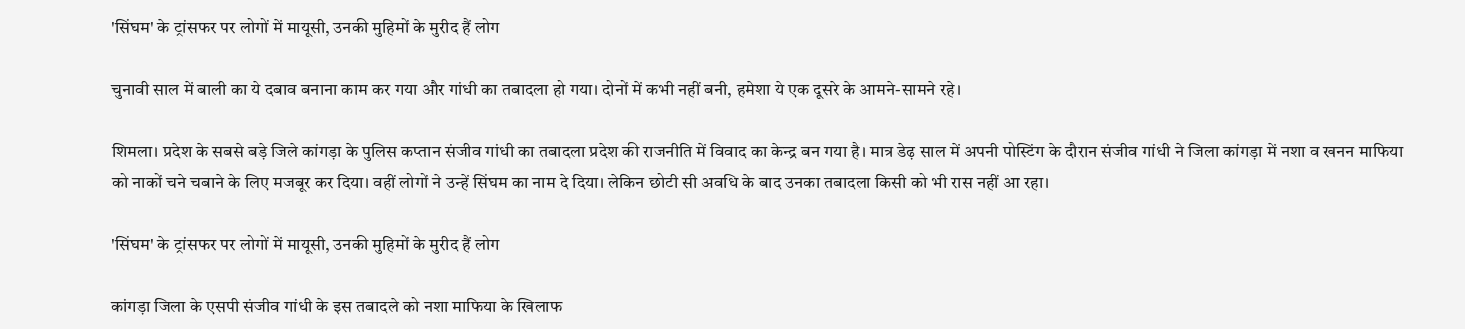'सिंघम' के ट्रांसफर पर लोगों में मायूसी, उनकी मुहिमों के मुरीद हैं लोग

चुनावी साल में बाली का ये दबाव बनाना काम कर गया और गांधी का तबादला हो गया। दोनों में कभी नहीं बनी, हमेशा ये एक दूसरे के आमने-सामने रहे।

शिमला। प्रदेश के सबसे बड़े जिले कांगड़ा के पुलिस कप्तान संजीव गांधी का तबादला प्रदेश की राजनीति में विवाद का केन्द्र बन गया है। मात्र डेढ़ साल में अपनी पोस्टिंग के दौरान संजीव गांधी ने जिला कांगड़ा में नशा व खनन माफिया को नाकों चने चबाने के लिए मजबूर कर दिया। वहीं लोगों ने उन्हें सिंघम का नाम दे दिया। लेकिन छोटी सी अवधि के बाद उनका तबादला किसी को भी रास नहीं आ रहा।

'सिंघम' के ट्रांसफर पर लोगों में मायूसी, उनकी मुहिमों के मुरीद हैं लोग

कांगड़ा जिला के एसपी संजीव गांधी के इस तबादले को नशा माफिया के खिलाफ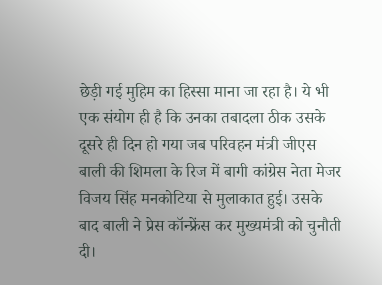छेड़ी गई मुहिम का हिस्सा माना जा रहा है। ये भी एक संयोग ही है कि उनका तबादला ठीक उसके दूसरे ही दिन हो गया जब परिवहन मंत्री जीएस बाली की शिमला के रिज में बागी कांग्रेस नेता मेजर विजय सिंह मनकोटिया से मुलाकात हुई। उसके बाद बाली ने प्रेस कॉन्फ्रेंस कर मुख्यमंत्री को चुनौती दी।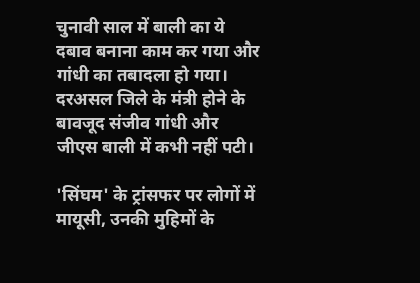चुनावी साल में बाली का ये दबाव बनाना काम कर गया और गांधी का तबादला हो गया। दरअसल जिले के मंत्री होने के बावजूद संजीव गांधी और जीएस बाली में कभी नहीं पटी।

'सिंघम' के ट्रांसफर पर लोगों में मायूसी, उनकी मुहिमों के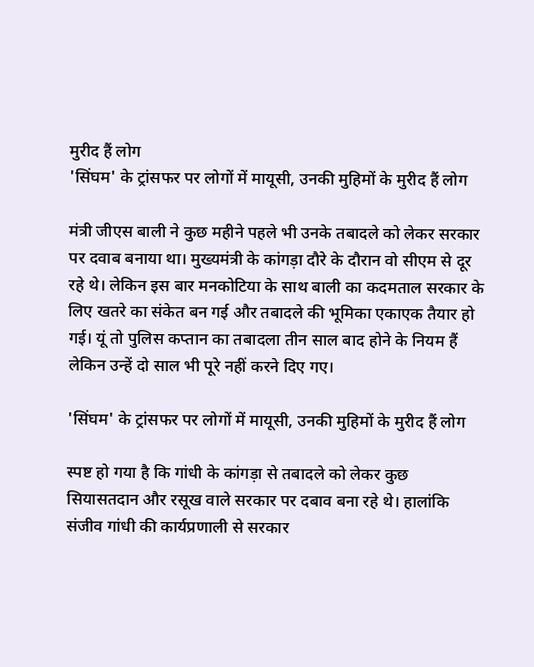मुरीद हैं लोग
'सिंघम' के ट्रांसफर पर लोगों में मायूसी, उनकी मुहिमों के मुरीद हैं लोग

मंत्री जीएस बाली ने कुछ महीने पहले भी उनके तबादले को लेकर सरकार पर दवाब बनाया था। मुख्यमंत्री के कांगड़ा दौरे के दौरान वो सीएम से दूर रहे थे। लेकिन इस बार मनकोटिया के साथ बाली का कदमताल सरकार के लिए खतरे का संकेत बन गई और तबादले की भूमिका एकाएक तैयार हो गई। यूं तो पुलिस कप्तान का तबादला तीन साल बाद होने के नियम हैं लेकिन उन्हें दो साल भी पूरे नहीं करने दिए गए।

'सिंघम' के ट्रांसफर पर लोगों में मायूसी, उनकी मुहिमों के मुरीद हैं लोग

स्पष्ट हो गया है कि गांधी के कांगड़ा से तबादले को लेकर कुछ सियासतदान और रसूख वाले सरकार पर दबाव बना रहे थे। हालांकि संजीव गांधी की कार्यप्रणाली से सरकार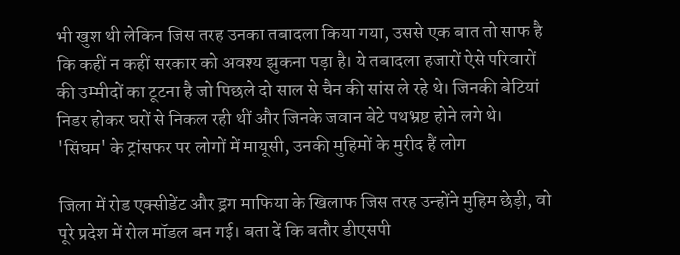भी खुश थी लेकिन जिस तरह उनका तबादला किया गया, उससे एक बात तो साफ है कि कहीं न कहीं सरकार को अवश्य झुकना पड़ा है। ये तबादला हजारों ऐसे परिवारों की उम्मीदों का टूटना है जो पिछले दो साल से चैन की सांस ले रहे थे। जिनकी बेटियां निडर होकर घरों से निकल रही थीं और जिनके जवान बेटे पथभ्रष्ट होने लगे थे।
'सिंघम' के ट्रांसफर पर लोगों में मायूसी, उनकी मुहिमों के मुरीद हैं लोग

जिला में रोड एक्सीडेंट और ड्रग माफिया के खिलाफ जिस तरह उन्होंने मुहिम छेड़ी, वो पूरे प्रदेश में रोल मॉडल बन गई। बता दें कि बतौर डीएसपी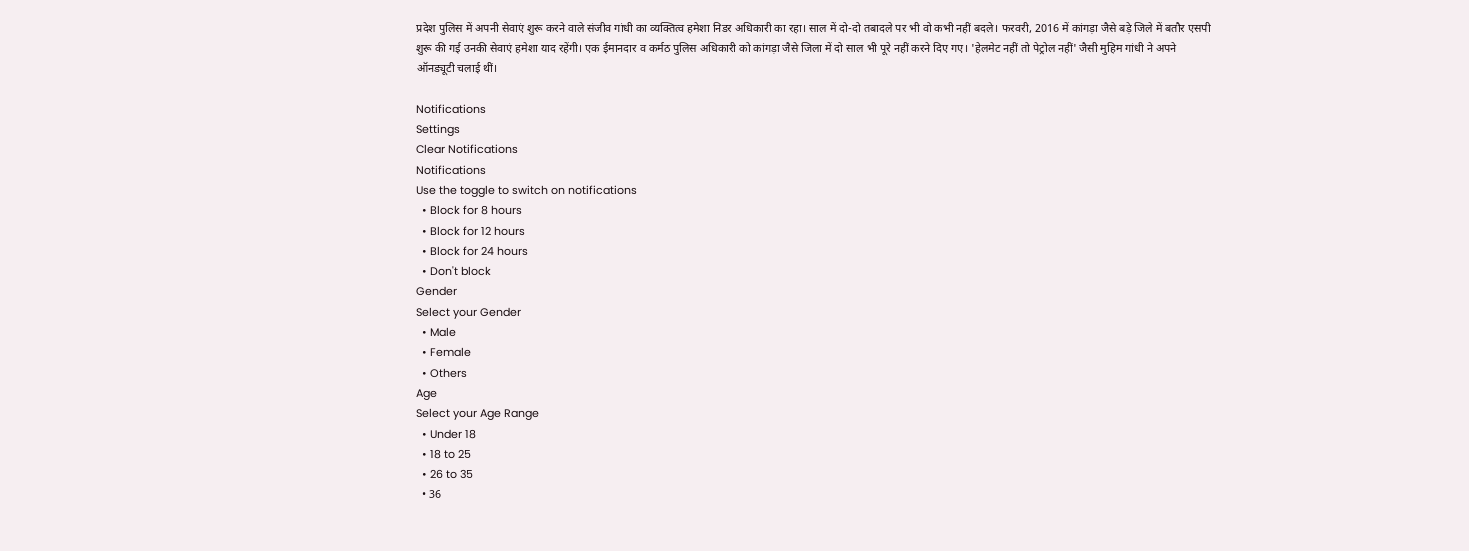प्रदेश पुलिस में अपनी सेवाएं शुरू करने वाले संजीव गांधी का व्यक्तित्व हमेशा निडर अधिकारी का रहा। साल में दो-दो तबादले पर भी वो कभी नहीं बदले। फरवरी, 2016 में कांगड़ा जैसे बड़े जिले में बतौर एसपी शुरू की गई उनकी सेवाएं हमेशा याद रहेंगी। एक ईमानदार व कर्मठ पुलिस अधिकारी को कांगड़ा जैसे जिला में दो साल भी पूरे नहीं करने दिए गए। 'हेलमेट नहीं तो पेट्रोल नहीं' जैसी मुहिम गांधी ने अपने ऑनड्यूटी चलाई थीं।

Notifications
Settings
Clear Notifications
Notifications
Use the toggle to switch on notifications
  • Block for 8 hours
  • Block for 12 hours
  • Block for 24 hours
  • Don't block
Gender
Select your Gender
  • Male
  • Female
  • Others
Age
Select your Age Range
  • Under 18
  • 18 to 25
  • 26 to 35
  • 36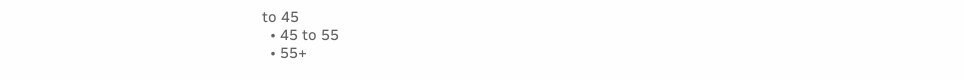to 45
  • 45 to 55
  • 55+